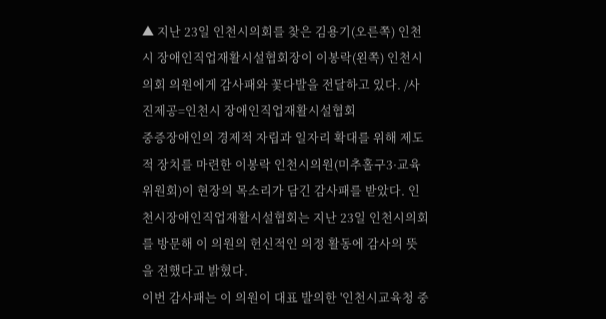▲ 지난 23일 인천시의회를 찾은 김용기(오른쪽) 인천시 장애인직업재활시설협회장이 이봉락(왼쪽) 인천시의회 의원에게 감사패와 꽃다발을 전달하고 있다. /사진제공=인천시 장애인직업재활시설협회
중증장애인의 경제적 자립과 일자리 확대를 위해 제도적 장치를 마련한 이봉락 인천시의원(미추홀구3·교육위원회)이 현장의 목소리가 담긴 감사패를 받았다. 인천시장애인직업재활시설협회는 지난 23일 인천시의회를 방문해 이 의원의 헌신적인 의정 활동에 감사의 뜻을 전했다고 밝혔다.
이번 감사패는 이 의원이 대표 발의한 '인천시교육청 중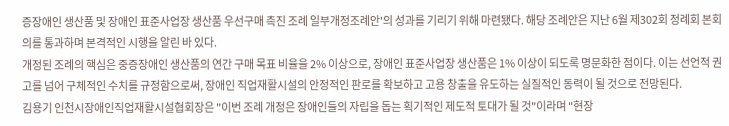증장애인 생산품 및 장애인 표준사업장 생산품 우선구매 촉진 조례 일부개정조례안'의 성과를 기리기 위해 마련됐다. 해당 조례안은 지난 6월 제302회 정례회 본회의를 통과하며 본격적인 시행을 알린 바 있다.
개정된 조례의 핵심은 중증장애인 생산품의 연간 구매 목표 비율을 2% 이상으로, 장애인 표준사업장 생산품은 1% 이상이 되도록 명문화한 점이다. 이는 선언적 권고를 넘어 구체적인 수치를 규정함으로써, 장애인 직업재활시설의 안정적인 판로를 확보하고 고용 창출을 유도하는 실질적인 동력이 될 것으로 전망된다.
김용기 인천시장애인직업재활시설협회장은 "이번 조례 개정은 장애인들의 자립을 돕는 획기적인 제도적 토대가 될 것"이라며 "현장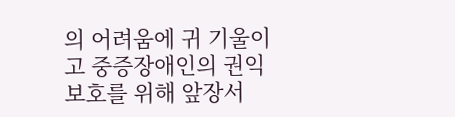의 어려움에 귀 기울이고 중증장애인의 권익 보호를 위해 앞장서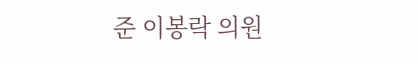준 이봉락 의원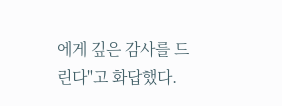에게 깊은 감사를 드린다"고 화답했다.